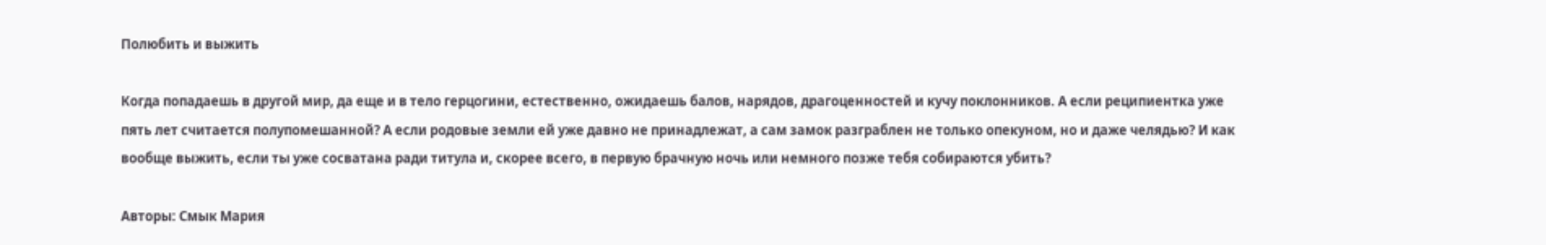Полюбить и выжить

Когда попадаешь в другой мир, да еще и в тело герцогини, естественно, ожидаешь балов, нарядов, драгоценностей и кучу поклонников. А если реципиентка уже пять лет считается полупомешанной? А если родовые земли ей уже давно не принадлежат, а сам замок разграблен не только опекуном, но и даже челядью? И как вообще выжить, если ты уже сосватана ради титула и, скорее всего, в первую брачную ночь или немного позже тебя собираются убить?

Авторы: Смык Мария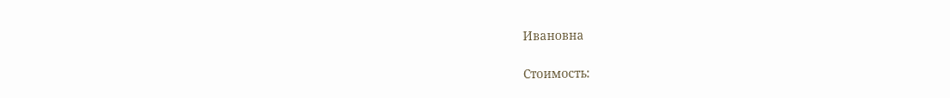Ивановна

Стоимость: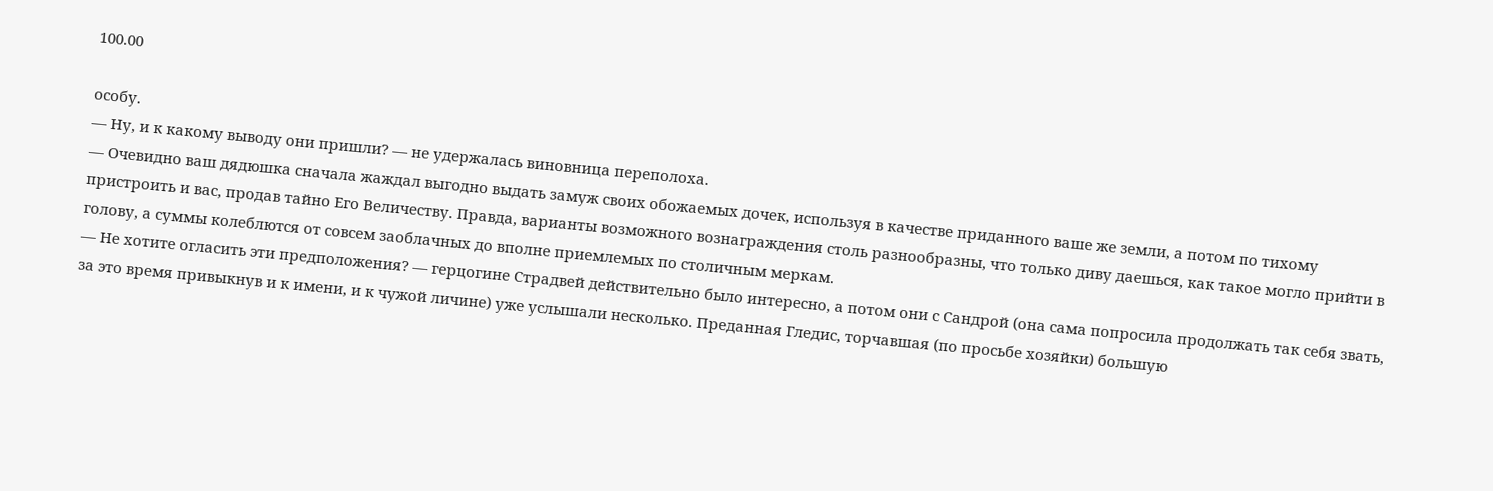100.00

особу.
— Ну, и к какому выводу они пришли? — не удержалась виновница переполоха.
— Очевидно ваш дядюшка сначала жаждал выгодно выдать замуж своих обожаемых дочек, используя в качестве приданного ваше же земли, а потом по тихому пристроить и вас, продав тайно Его Величеству. Правда, варианты возможного вознаграждения столь разнообразны, что только диву даешься, как такое могло прийти в голову, а суммы колеблются от совсем заоблачных до вполне приемлемых по столичным меркам.
— Не хотите огласить эти предположения? — герцогине Страдвей действительно было интересно, а потом они с Сандрой (она сама попросила продолжать так себя звать, за это время привыкнув и к имени, и к чужой личине) уже услышали несколько. Преданная Гледис, торчавшая (по просьбе хозяйки) большую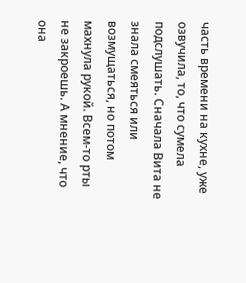часть времени на кухне, уже озвучила, то, что сумела подслушать. Сначала Вита не знала смеяться или возмущаться, но потом махнула рукой. Всем-то рты не закроешь. А мнение, что она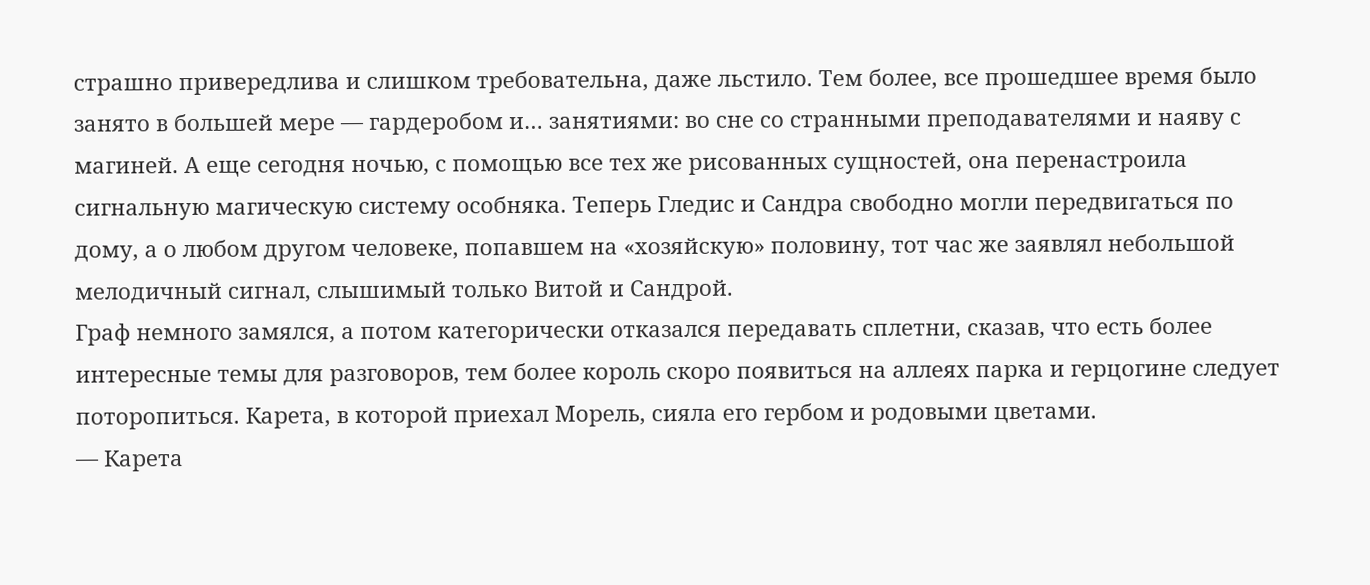страшно привередлива и слишком требовательна, даже льстило. Тем более, все прошедшее время было занято в большей мере — гардеробом и… занятиями: во сне со странными преподавателями и наяву с магиней. А еще сегодня ночью, с помощью все тех же рисованных сущностей, она перенастроила сигнальную магическую систему особняка. Теперь Гледис и Сандра свободно могли передвигаться по дому, а о любом другом человеке, попавшем на «хозяйскую» половину, тот час же заявлял небольшой мелодичный сигнал, слышимый только Витой и Сандрой.
Граф немного замялся, а потом категорически отказался передавать сплетни, сказав, что есть более интересные темы для разговоров, тем более король скоро появиться на аллеях парка и герцогине следует поторопиться. Карета, в которой приехал Морель, сияла его гербом и родовыми цветами.
— Карета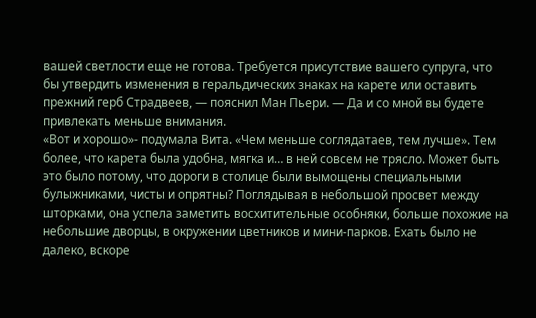вашей светлости еще не готова. Требуется присутствие вашего супруга, что бы утвердить изменения в геральдических знаках на карете или оставить прежний герб Страдвеев, — пояснил Ман Пьери. — Да и со мной вы будете привлекать меньше внимания.
«Вот и хорошо»- подумала Вита. «Чем меньше соглядатаев, тем лучше». Тем более, что карета была удобна, мягка и… в ней совсем не трясло. Может быть это было потому, что дороги в столице были вымощены специальными булыжниками, чисты и опрятны? Поглядывая в небольшой просвет между шторками, она успела заметить восхитительные особняки, больше похожие на небольшие дворцы, в окружении цветников и мини-парков. Ехать было не далеко, вскоре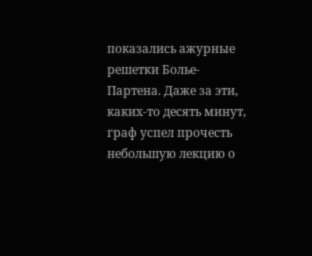показались ажурные решетки Болье-Партена. Даже за эти, каких-то десять минут, граф успел прочесть небольшую лекцию о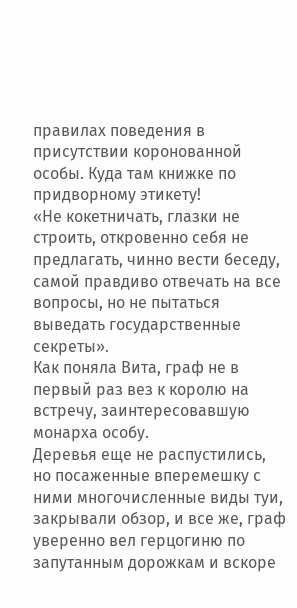правилах поведения в присутствии коронованной особы. Куда там книжке по придворному этикету!
«Не кокетничать, глазки не строить, откровенно себя не предлагать, чинно вести беседу, самой правдиво отвечать на все вопросы, но не пытаться выведать государственные секреты».
Как поняла Вита, граф не в первый раз вез к королю на встречу, заинтересовавшую монарха особу.
Деревья еще не распустились, но посаженные вперемешку с ними многочисленные виды туи, закрывали обзор, и все же, граф уверенно вел герцогиню по запутанным дорожкам и вскоре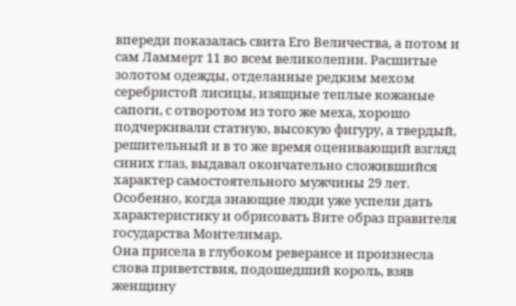впереди показалась свита Его Величества, а потом и сам Ламмерт 11 во всем великолепии. Расшитые золотом одежды, отделанные редким мехом серебристой лисицы, изящные теплые кожаные сапоги, с отворотом из того же меха, хорошо подчеркивали статную, высокую фигуру, а твердый, решительный и в то же время оценивающий взгляд синих глаз, выдавал окончательно сложившийся характер самостоятельного мужчины 29 лет. Особенно, когда знающие люди уже успели дать характеристику и обрисовать Вите образ правителя государства Монтелимар.
Она присела в глубоком реверансе и произнесла слова приветствия, подошедший король, взяв женщину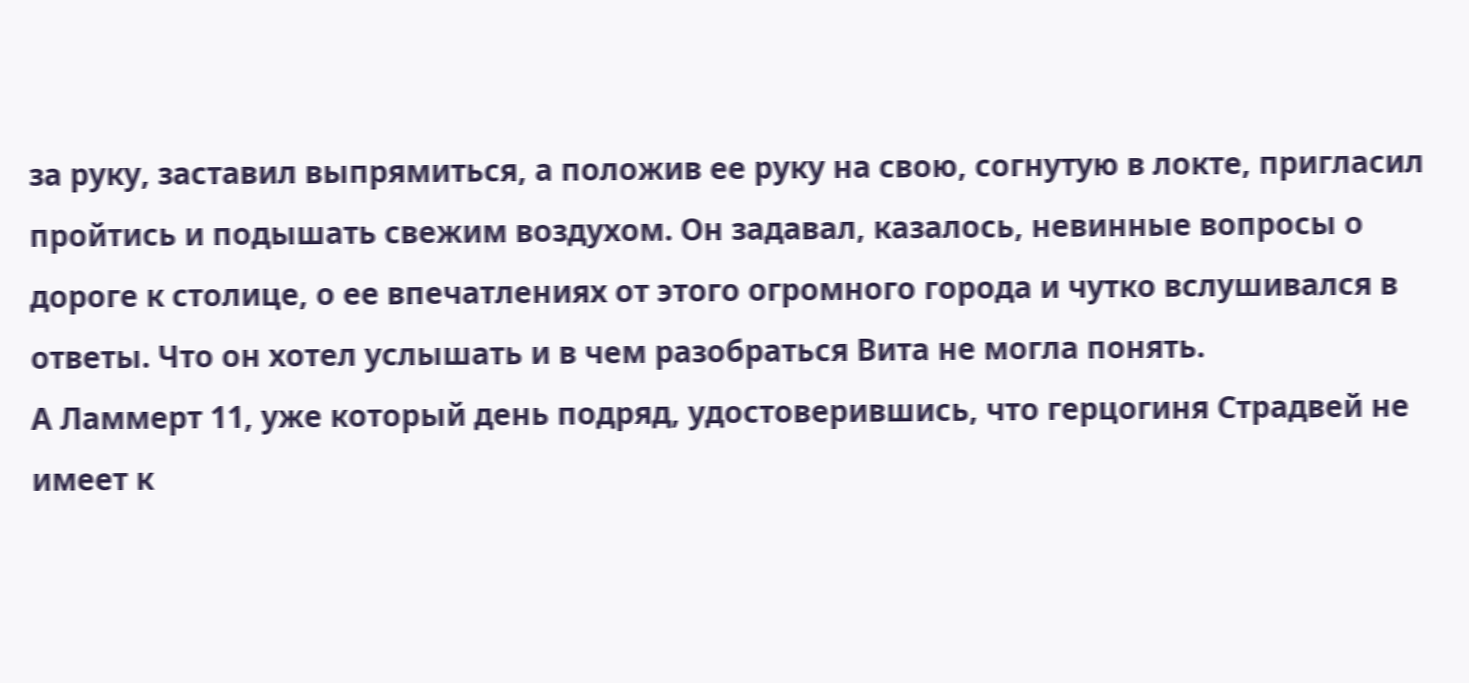за руку, заставил выпрямиться, а положив ее руку на свою, согнутую в локте, пригласил пройтись и подышать свежим воздухом. Он задавал, казалось, невинные вопросы о дороге к столице, о ее впечатлениях от этого огромного города и чутко вслушивался в ответы. Что он хотел услышать и в чем разобраться Вита не могла понять.
А Ламмерт 11, уже который день подряд, удостоверившись, что герцогиня Страдвей не имеет к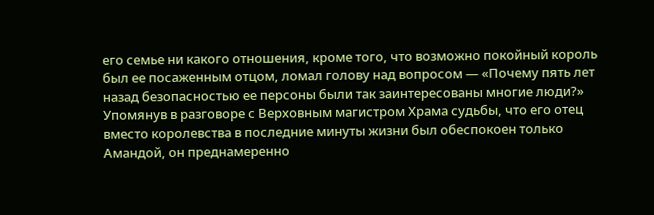его семье ни какого отношения, кроме того, что возможно покойный король был ее посаженным отцом, ломал голову над вопросом — «Почему пять лет назад безопасностью ее персоны были так заинтересованы многие люди?» Упомянув в разговоре с Верховным магистром Храма судьбы, что его отец вместо королевства в последние минуты жизни был обеспокоен только Амандой, он преднамеренно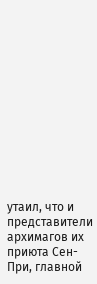утаил, что и представители архимагов их приюта Сен-При, главной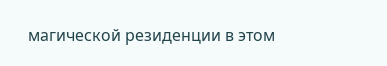магической резиденции в этом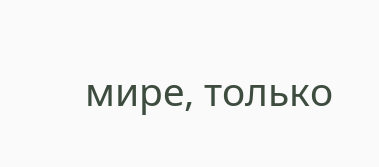мире, только